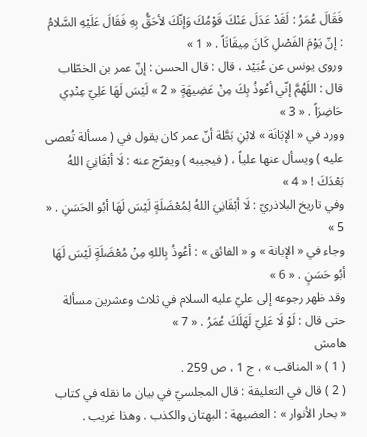فَقَالَ عُمَرُ : لَقَدْ عَدَلَ عَنْكَ قَوْمُكَ وَإنّكَ لأحَقُّ بِهِ فَقَالَ عَلَيْهِ السَّلامُ : إنّ يَوْمَ الفَصْلِ كَانَ مِيقَاتَاً . « 1 »
وروى يونس عن عُبَيْد ، قال : قال الحسن : إنّ عمر بن الخطّاب قال : اللَهُمَّ إنّي أعُوذُ بِكَ مِنْ عَضِيهَةٍ « 2 » لَيْسَ لَهَا عَلِيّ عِنْدِي حَاضِرَاً . « 3 »
وورد في « الإبَانَة » لابْنِ بَطَّة أنّ عمر كان يقول في ( مسألة تُعصى عليه ) ويسأل عنها علياً ، ( فيجيبه ) ويفرّج عنه : لَا أبْقَانِيَ اللهُ بَعْدَكَ ! « 4 »
وفي تاريخ البلاذريّ : لَا أبْقَانِيَ اللهُ لِمُعْضَلَةٍ لَيْسَ لَهَا أبُو الحَسَنِ . « 5 »
وجاء في « الإبانة » و « الفائق » : أعُوذُ بِاللهِ مِنْ مُعْضَلَةٍ لَيْسَ لَهَا أبُو حَسَنٍ . « 6 »
وقد ظهر رجوعه إلى عليّ عليه السلام في ثلاث وعشرين مسألة حتى قال : لَوْ لَا عَلِيّ لَهَلَكَ عُمَرُ . « 7 »
هامش
( 1 ) « المناقب » ، ج 1 ، ص 259 .
( 2 ) قال في التعليقة : قال المجلسيّ في بيان ما نقله في كتاب « بحار الأنوار » : العضيهة : البهتان والكذب . وهذا غريب .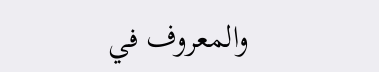والمعروف في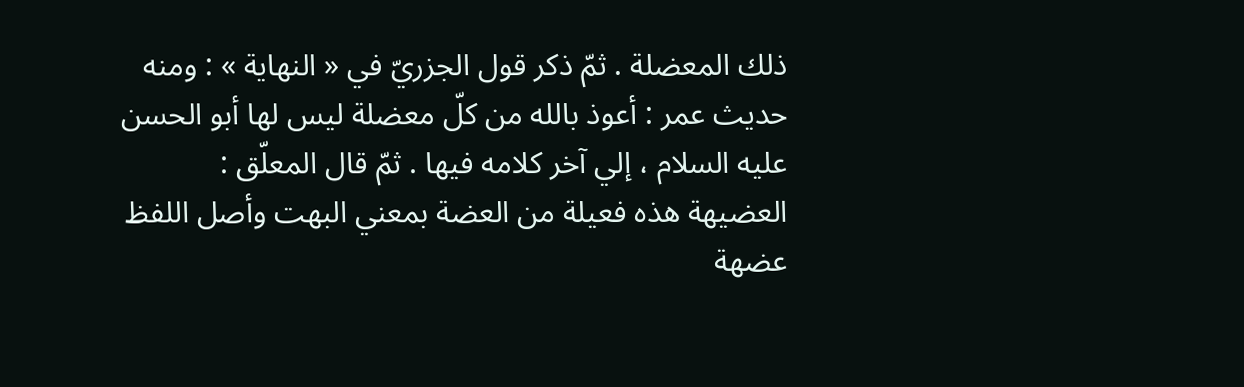ذلك المعضلة . ثمّ ذكر قول الجزريّ في « النهاية » : ومنه حديث عمر : أعوذ بالله من كلّ معضلة ليس لها أبو الحسن عليه السلام ، إلي آخر كلامه فيها . ثمّ قال المعلّق : العضيهة هذه فعيلة من العضة بمعني البهت وأصل اللفظ عضهة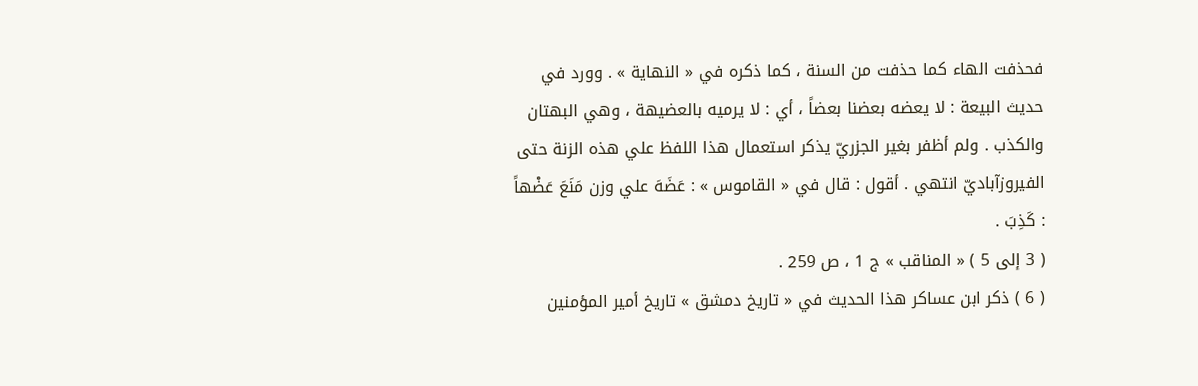فحذفت الهاء كما حذفت من السنة ، كما ذكره في « النهاية » . وورد في حديث البيعة : لا يعضه بعضنا بعضاً ، أي : لا يرميه بالعضيهة ، وهي البهتان والكذب . ولم أظفر بغير الجزريّ يذكر استعمال هذا اللفظ علي هذه الزنة حتى الفيروزآباديّ انتهي . أقول : قال في « القاموس » : عَضَهَ علي وزن مَنَعَ عَضْهاً : كَذِبَ .
( 3 إلى 5 ) « المناقب » ج 1 ، ص 259 .
( 6 ) ذكر ابن عساكر هذا الحديث في « تاريخ دمشق » تاريخ أمير المؤمنين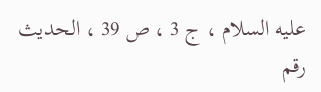عليه السلام ، ج 3 ، ص 39 ، الحديث رقم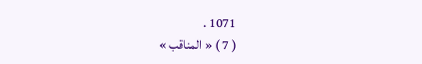1071 .
( 7 ) « المناقب »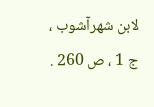لابن شهرآشوب ، ج 1 ، ص 260 .